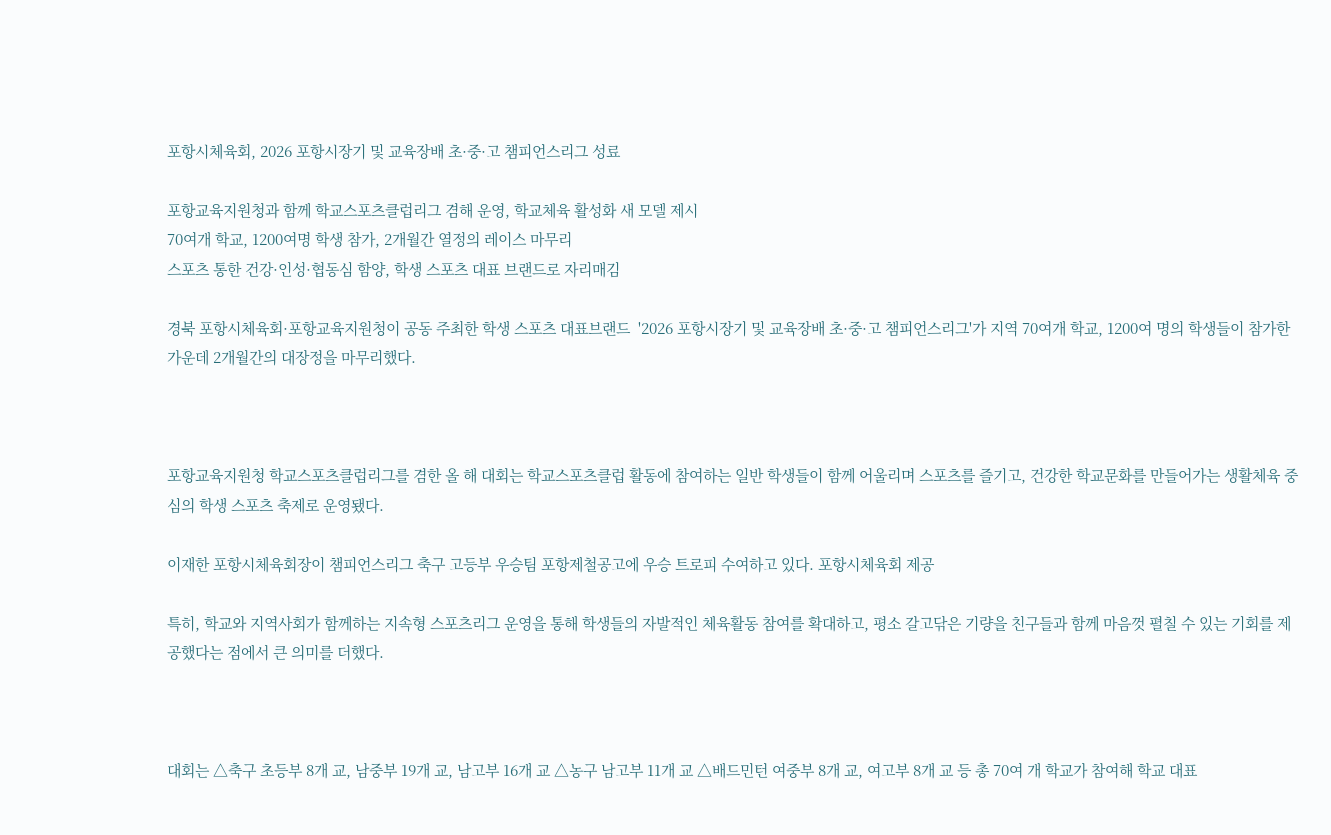포항시체육회, 2026 포항시장기 및 교육장배 초·중·고 챔피언스리그 성료

포항교육지원청과 함께 학교스포츠클럽리그 겸해 운영, 학교체육 활성화 새 모델 제시
70여개 학교, 1200여명 학생 참가, 2개월간 열정의 레이스 마무리
스포츠 통한 건강·인성·협동심 함양, 학생 스포츠 대표 브랜드로 자리매김

경북 포항시체육회·포항교육지원청이 공동 주최한 학생 스포츠 대표브랜드  '2026 포항시장기 및 교육장배 초·중·고 챔피언스리그'가 지역 70여개 학교, 1200여 명의 학생들이 참가한 가운데 2개월간의 대장정을 마무리했다.



포항교육지원청 학교스포츠클럽리그를 겸한 올 해 대회는 학교스포츠클럽 활동에 참여하는 일반 학생들이 함께 어울리며 스포츠를 즐기고, 건강한 학교문화를 만들어가는 생활체육 중심의 학생 스포츠 축제로 운영됐다.

이재한 포항시체육회장이 챔피언스리그 축구 고등부 우승팀 포항제철공고에 우승 트로피 수여하고 있다. 포항시체육회 제공

특히, 학교와 지역사회가 함께하는 지속형 스포츠리그 운영을 통해 학생들의 자발적인 체육활동 참여를 확대하고, 평소 갈고닦은 기량을 친구들과 함께 마음껏 펼칠 수 있는 기회를 제공했다는 점에서 큰 의미를 더했다.



대회는 △축구 초등부 8개 교, 남중부 19개 교, 남고부 16개 교 △농구 남고부 11개 교 △배드민턴 여중부 8개 교, 여고부 8개 교 등 총 70여 개 학교가 참여해 학교 대표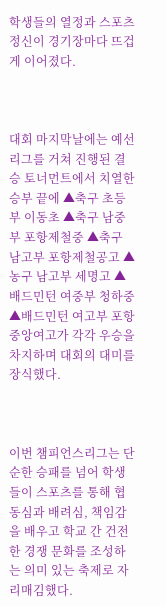학생들의 열정과 스포츠 정신이 경기장마다 뜨겁게 이어졌다.



대회 마지막날에는 예선리그를 거쳐 진행된 결승 토너먼트에서 치열한 승부 끝에 ▲축구 초등부 이동초 ▲축구 남중부 포항제철중 ▲축구 남고부 포항제철공고 ▲농구 남고부 세명고 ▲배드민턴 여중부 청하중 ▲배드민턴 여고부 포항중앙여고가 각각 우승을 차지하며 대회의 대미를 장식했다.



이번 챔피언스리그는 단순한 승패를 넘어 학생들이 스포츠를 통해 협동심과 배려심, 책임감을 배우고 학교 간 건전한 경쟁 문화를 조성하는 의미 있는 축제로 자리매김했다.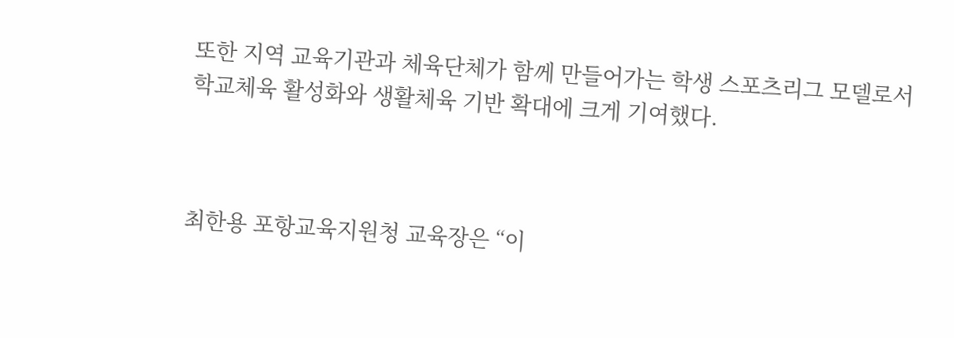또한 지역 교육기관과 체육단체가 함께 만들어가는 학생 스포츠리그 모델로서 학교체육 활성화와 생활체육 기반 확대에 크게 기여했다.



최한용 포항교육지원청 교육장은 “이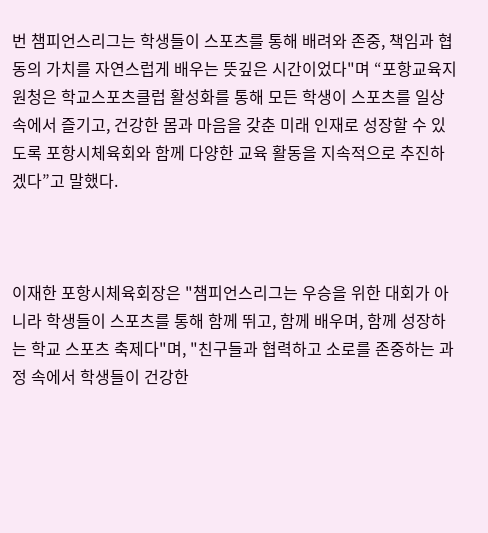번 챔피언스리그는 학생들이 스포츠를 통해 배려와 존중, 책임과 협동의 가치를 자연스럽게 배우는 뜻깊은 시간이었다"며 “포항교육지원청은 학교스포츠클럽 활성화를 통해 모든 학생이 스포츠를 일상 속에서 즐기고, 건강한 몸과 마음을 갖춘 미래 인재로 성장할 수 있도록 포항시체육회와 함께 다양한 교육 활동을 지속적으로 추진하겠다”고 말했다.



이재한 포항시체육회장은 "챔피언스리그는 우승을 위한 대회가 아니라 학생들이 스포츠를 통해 함께 뛰고, 함께 배우며, 함께 성장하는 학교 스포츠 축제다"며, "친구들과 협력하고 소로를 존중하는 과정 속에서 학생들이 건강한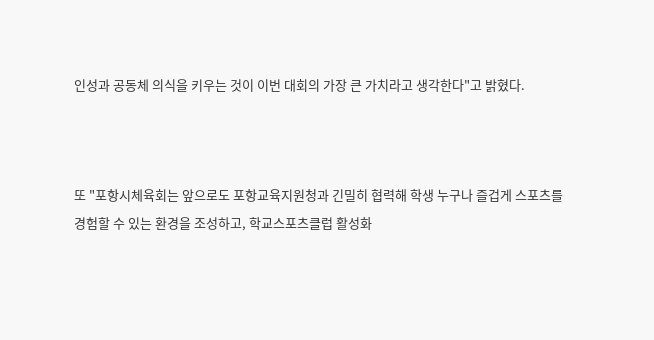인성과 공동체 의식을 키우는 것이 이번 대회의 가장 큰 가치라고 생각한다"고 밝혔다.



또 "포항시체육회는 앞으로도 포항교육지원청과 긴밀히 협력해 학생 누구나 즐겁게 스포츠를 경험할 수 있는 환경을 조성하고, 학교스포츠클럽 활성화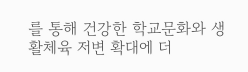를 통해 건강한 학교문화와 생활체육 저변 확대에 더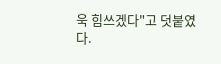욱 힘쓰겠다"고 덧붙였다.